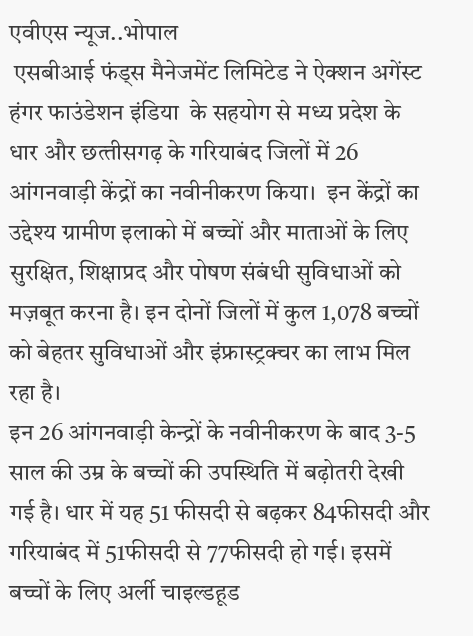एवीएस न्यूज..भोपाल
 एसबीआई फंड्स मैनेजमेंट लिमिटेड ने ऐक्‍शन अगेंस्‍ट हंगर फाउंडेशन इंडिया  के सहयोग से मध्‍य प्रदेश के धार और छत्‍तीसगढ़ के गरियाबंद जिलों में 26 आंगनवाड़ी केंद्रों का नवीनीकरण किया।  इन केंद्रों का उद्देश्य ग्रामीण इलाको में बच्‍चों और माताओं के लिए सुरक्षित, शिक्षाप्रद और पोषण संबंधी सुविधाओं को मज़बूत करना है। इन दोनों जिलों में कुल 1,078 बच्‍चों को बेहतर सुविधाओं और इंफ्रास्ट्रक्चर का लाभ मिल रहा है।
इन 26 आंगनवाड़ी केन्‍द्रों के नवीनीकरण के बाद 3-5 साल की उम्र के बच्चों की उपस्थिति में बढ़ोतरी देखी गई है। धार में यह 51 फीसदी से बढ़कर 84फीसदी और गरियाबंद में 51फीसदी से 77फीसदी हो गई। इसमें बच्चों के लिए अर्ली चाइल्‍डहूड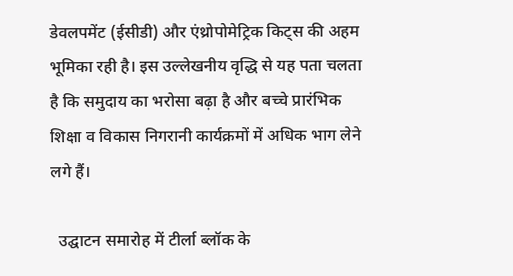डेवलपमेंट (ईसीडी) और एंथ्रोपोमेट्रिक किट्स की अहम भूमिका रही है। इस उल्लेखनीय वृद्धि से यह पता चलता है कि समुदाय का भरोसा बढ़ा है और बच्‍चे प्रारंभिक शिक्षा व विकास निगरानी कार्यक्रमों में अधिक भाग लेने लगे हैं।

  उद्घाटन समारोह में टीर्ला ब्लॉक के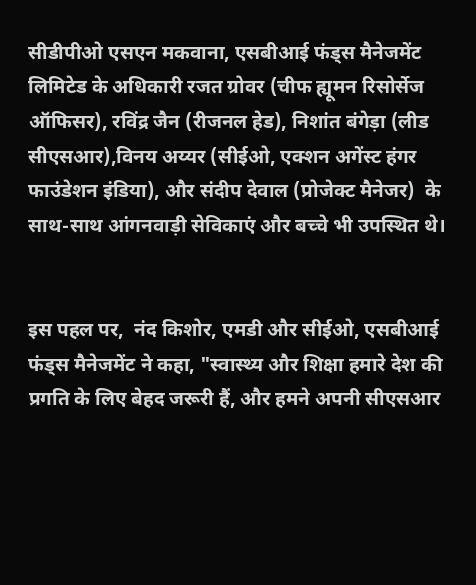सीडीपीओ एसएन मकवाना, एसबीआई फंड्स मैनेजमेंट लिमिटेड के अधिकारी रजत ग्रोवर (चीफ ह्यूमन रिसोर्सेज ऑफिसर), रविंद्र जैन (रीजनल हेड), निशांत बंगेड़ा (लीड सीएसआर),विनय अय्यर (सीईओ, एक्शन अगेंस्ट हंगर फाउंडेशन इंडिया), और संदीप देवाल (प्रोजेक्ट मैनेजर)  के साथ-साथ आंगनवाड़ी सेविकाएं और बच्‍चे भी उपस्थित थे।


इस पहल पर,  नंद किशोर, एमडी और सीईओ, एसबीआई फंड्स मैनेजमेंट ने कहा, "स्वास्थ्य और शिक्षा हमारे देश की प्रगति के लिए बेहद जरूरी हैं, और हमने अपनी सीएसआर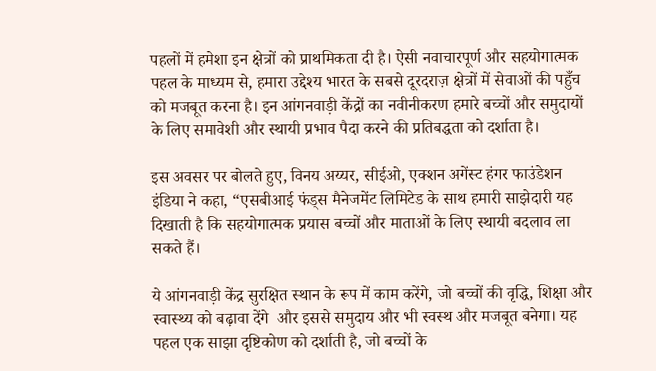पहलों में हमेशा इन क्षेत्रों को प्राथमिकता दी है। ऐसी नवाचारपूर्ण और सहयोगात्मक पहल के माध्यम से, हमारा उद्देश्य भारत के सबसे दूरदराज़ क्षेत्रों में सेवाओं की पहुँच को मजबूत करना है। इन आंगनवाड़ी केंद्रों का नवीनीकरण हमारे बच्‍चों और समुदायों के लिए समावेशी और स्थायी प्रभाव पैदा करने की प्रतिबद्धता को दर्शाता है।

इस अवसर पर बोलते हुए, विनय अय्यर, सीईओ, एक्शन अगेंस्ट हंगर फाउंडेशन इंडिया ने कहा, “एसबीआई फंड्स मैनेजमेंट लिमिटेड के साथ हमारी साझेदारी यह दिखाती है कि सहयोगात्मक प्रयास बच्‍चों और माताओं के लिए स्थायी बदलाव ला सकते हैं।

ये आंगनवाड़ी केंद्र सुरक्षित स्थान के रूप में काम करेंगे, जो बच्‍चों की वृद्धि, शिक्षा और स्वास्थ्य को बढ़ावा देंगे  और इससे समुदाय और भी स्वस्थ और मजबूत बनेगा। यह पहल एक साझा दृष्टिकोण को दर्शाती है, जो बच्‍चों के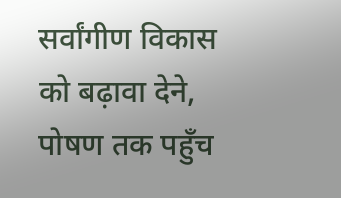सर्वांगीण विकास को बढ़ावा देने, पोषण तक पहुँच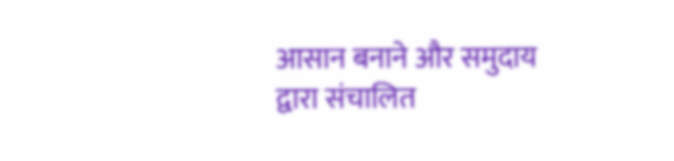आसान बनाने और समुदाय द्वारा संचालित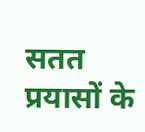सतत प्रयासों के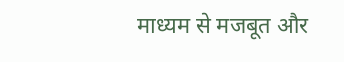माध्यम से मजबूत और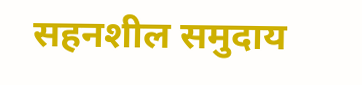सहनशील समुदाय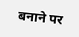बनाने पर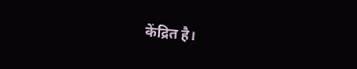केंद्रित है।